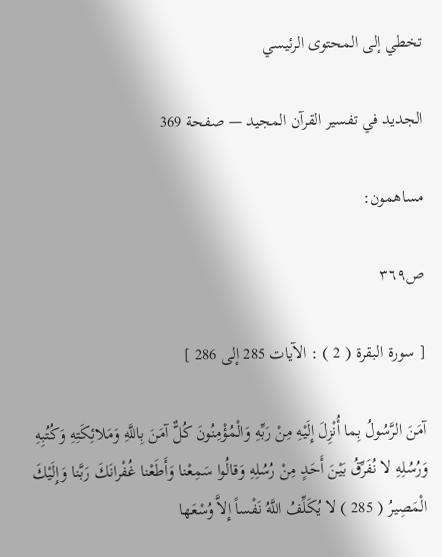تخطي إلى المحتوى الرئيسي

الجديد في تفسير القرآن المجيد — صفحة 369

مساهمون:

ص٣٦٩

[ سورة البقرة ( 2 ) : الآيات 285 إلى 286 ]

آمَنَ الرَّسُولُ بِما أُنْزِلَ إِلَيْهِ مِنْ رَبِّهِ وَالْمُؤْمِنُونَ كُلٌّ آمَنَ بِاللَّهِ وَمَلائِكَتِهِ وَكُتُبِهِ وَرُسُلِهِ لا نُفَرِّقُ بَيْنَ أَحَدٍ مِنْ رُسُلِهِ وَقالُوا سَمِعْنا وَأَطَعْنا غُفْرانَكَ رَبَّنا وَإِلَيْكَ الْمَصِيرُ ( 285 ) لا يُكَلِّفُ اللَّهُ نَفْساً إِلاَّ وُسْعَها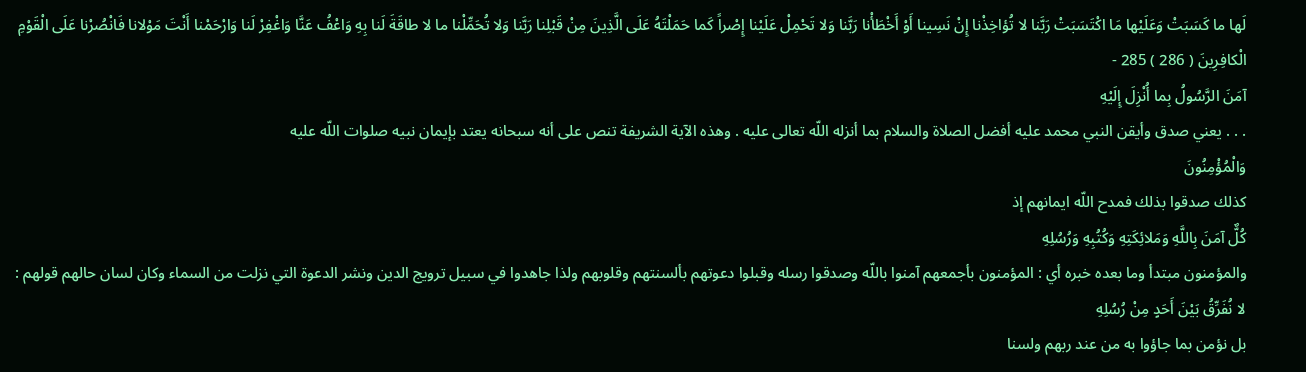لَها ما كَسَبَتْ وَعَلَيْها مَا اكْتَسَبَتْ رَبَّنا لا تُؤاخِذْنا إِنْ نَسِينا أَوْ أَخْطَأْنا رَبَّنا وَلا تَحْمِلْ عَلَيْنا إِصْراً كَما حَمَلْتَهُ عَلَى الَّذِينَ مِنْ قَبْلِنا رَبَّنا وَلا تُحَمِّلْنا ما لا طاقَةَ لَنا بِهِ وَاعْفُ عَنَّا وَاغْفِرْ لَنا وَارْحَمْنا أَنْتَ مَوْلانا فَانْصُرْنا عَلَى الْقَوْمِ الْكافِرِينَ ( 286 ) 285 -
آمَنَ الرَّسُولُ بِما أُنْزِلَ إِلَيْهِ
. . . يعني صدق وأيقن النبي محمد عليه أفضل الصلاة والسلام بما أنزله اللّه تعالى عليه . وهذه الآية الشريفة تنص على أنه سبحانه يعتد بإيمان نبيه صلوات اللّه عليه
وَالْمُؤْمِنُونَ
كذلك صدقوا بذلك فمدح اللّه ايمانهم إذ
كُلٌّ آمَنَ بِاللَّهِ وَمَلائِكَتِهِ وَكُتُبِهِ وَرُسُلِهِ
والمؤمنون مبتدأ وما بعده خبره أي : المؤمنون بأجمعهم آمنوا باللّه وصدقوا رسله وقبلوا دعوتهم بألسنتهم وقلوبهم ولذا جاهدوا في سبيل ترويج الدين ونشر الدعوة التي نزلت من السماء وكان لسان حالهم قولهم :
لا نُفَرِّقُ بَيْنَ أَحَدٍ مِنْ رُسُلِهِ
بل نؤمن بما جاؤوا به من عند ربهم ولسنا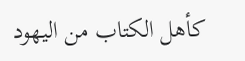كأهل الكتاب من اليهود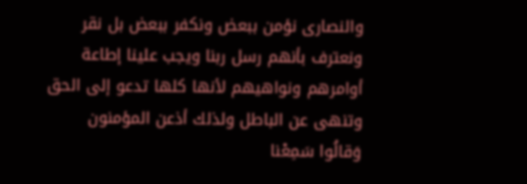والنصارى نؤمن ببعض ونكفر ببعض بل نقر ونعترف بأنهم رسل ربنا ويجب علينا إطاعة أوامرهم ونواهيهم لأنها كلها تدعو إلى الحق وتنهى عن الباطل ولذلك أذعن المؤمنون
وَقالُوا سَمِعْنا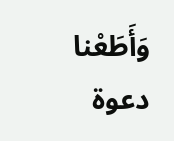وَأَطَعْنا
دعوة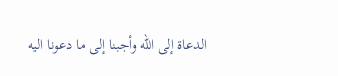الدعاة إلى اللّه وأجبنا إلى ما دعونا اليه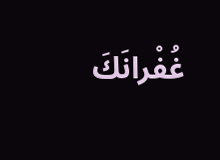غُفْرانَكَ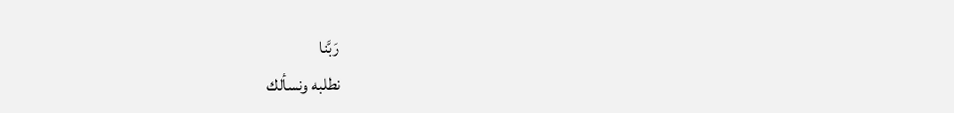رَبَّنا
نطلبه ونسألك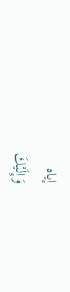إياه
وَإِلَيْكَ